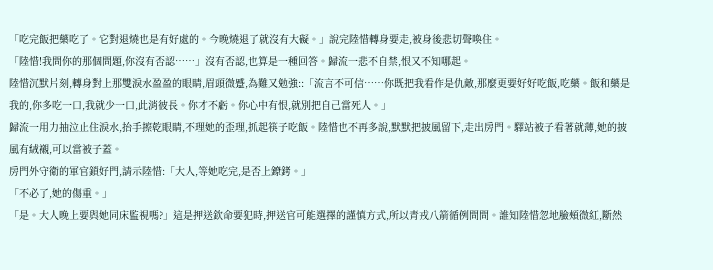「吃完飯把藥吃了。它對退燒也是有好處的。今晚燒退了就沒有大礙。」說完陸惜轉身要走,被身後悲切聲喚住。
「陸惜!我問你的那個問題,你沒有否認……」沒有否認,也算是一種回答。歸流一悲不自禁,恨又不知哪起。
陸惜沉默片刻,轉身對上那雙淚水盈盈的眼睛,眉頭微蹙,為難又勉強::「流言不可信……你既把我看作是仇敵,那麼更要好好吃飯,吃藥。飯和藥是我的,你多吃一口,我就少一口,此消彼長。你才不虧。你心中有恨,就別把自己當死人。」
歸流一用力抽泣止住淚水,抬手擦乾眼睛,不理她的歪理,抓起筷子吃飯。陸惜也不再多說,默默把披風留下,走出房門。驛站被子看著就薄,她的披風有絨襯,可以當被子蓋。
房門外守衛的軍官鎖好門,請示陸惜:「大人,等她吃完,是否上鐐銬。」
「不必了,她的傷重。」
「是。大人晚上要與她同床監視嗎?」這是押送欽命要犯時,押送官可能選擇的謹慎方式,所以青戎八箭循例問問。誰知陸惜忽地臉頰微紅,斷然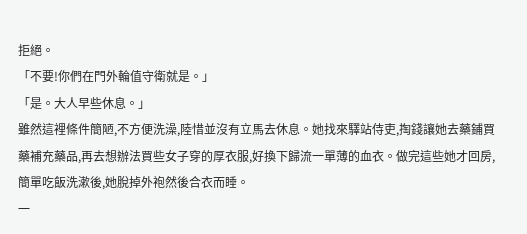拒絕。
「不要!你們在門外輪值守衛就是。」
「是。大人早些休息。」
雖然這裡條件簡陋,不方便洗澡,陸惜並沒有立馬去休息。她找來驛站侍吏,掏錢讓她去藥鋪買藥補充藥品,再去想辦法買些女子穿的厚衣服,好換下歸流一單薄的血衣。做完這些她才回房,簡單吃飯洗漱後,她脫掉外袍然後合衣而睡。
一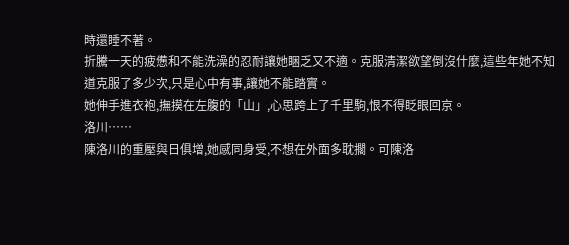時還睡不著。
折騰一天的疲憊和不能洗澡的忍耐讓她睏乏又不適。克服清潔欲望倒沒什麼,這些年她不知道克服了多少次,只是心中有事,讓她不能踏實。
她伸手進衣袍,撫摸在左腹的「山」,心思跨上了千里駒,恨不得眨眼回京。
洛川……
陳洛川的重壓與日俱增,她感同身受,不想在外面多耽擱。可陳洛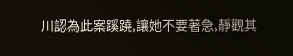川認為此案蹊蹺,讓她不要著急,靜觀其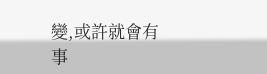變,或許就會有事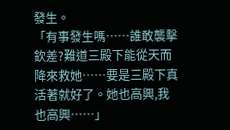發生。
「有事發生嗎……誰敢襲擊欽差?難道三殿下能從天而降來救她……要是三殿下真活著就好了。她也高興,我也高興……」